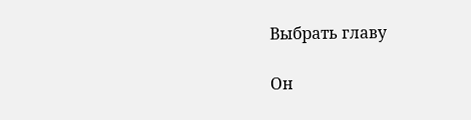Выбрать главу

Он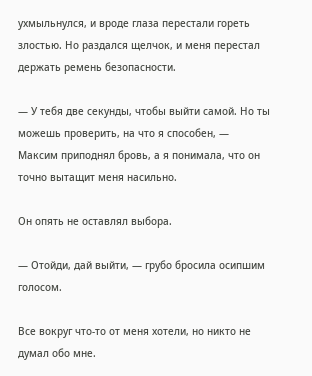ухмыльнулся, и вроде глаза перестали гореть злостью. Но раздался щелчок, и меня перестал держать ремень безопасности.

— У тебя две секунды, чтобы выйти самой. Но ты можешь проверить, на что я способен, — Максим приподнял бровь, а я понимала, что он точно вытащит меня насильно.

Он опять не оставлял выбора.

— Отойди, дай выйти, — грубо бросила осипшим голосом.

Все вокруг что-то от меня хотели, но никто не думал обо мне.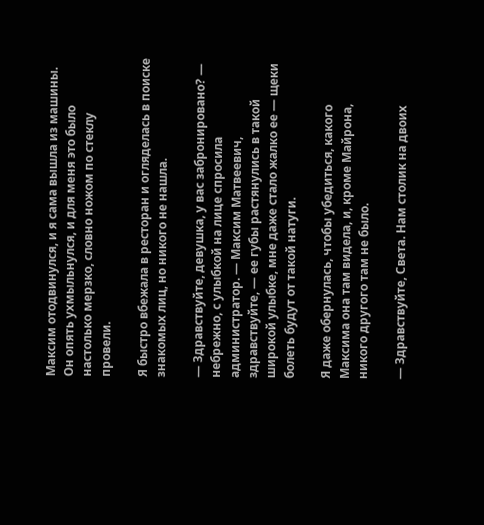Максим отодвинулся, и я сама вышла из машины. Он опять ухмыльнулся, и для меня это было настолько мерзко, словно ножом по стеклу провели.

Я быстро вбежала в ресторан и огляделась в поиске знакомых лиц, но никого не нашла.

— Здравствуйте, девушка, у вас забронировано? — небрежно, с улыбкой на лице спросила администратор. — Максим Матвеевич, здравствуйте, — ее губы растянулись в такой широкой улыбке, мне даже стало жалко ее — щеки болеть будут от такой натуги.

Я даже обернулась, чтобы убедиться, какого Максима она там видела, и, кроме Майрона, никого другого там не было.

— Здравствуйте, Света. Нам столик на двоих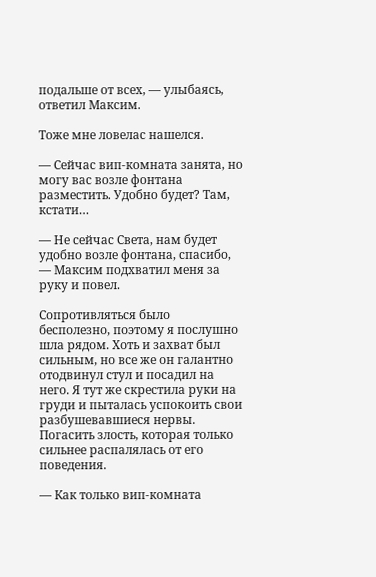подальше от всех, — улыбаясь, ответил Максим.

Тоже мне ловелас нашелся.

— Сейчас вип-комната занята, но могу вас возле фонтана разместить. Удобно будет? Там, кстати…

— Не сейчас Света, нам будет удобно возле фонтана, спасибо, — Максим подхватил меня за руку и повел.

Сопротивляться было бесполезно, поэтому я послушно шла рядом. Хоть и захват был сильным, но все же он галантно отодвинул стул и посадил на него. Я тут же скрестила руки на груди и пыталась успокоить свои разбушевавшиеся нервы. Погасить злость, которая только сильнее распалялась от его поведения.

— Как только вип-комната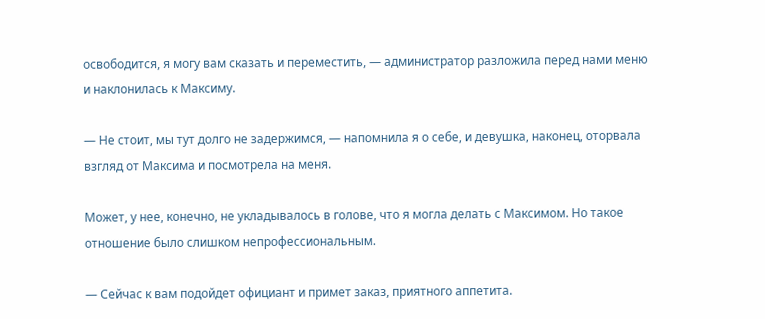освободится, я могу вам сказать и переместить, — администратор разложила перед нами меню и наклонилась к Максиму.

— Не стоит, мы тут долго не задержимся, — напомнила я о себе, и девушка, наконец, оторвала взгляд от Максима и посмотрела на меня.

Может, у нее, конечно, не укладывалось в голове, что я могла делать с Максимом. Но такое отношение было слишком непрофессиональным.

— Сейчас к вам подойдет официант и примет заказ, приятного аппетита.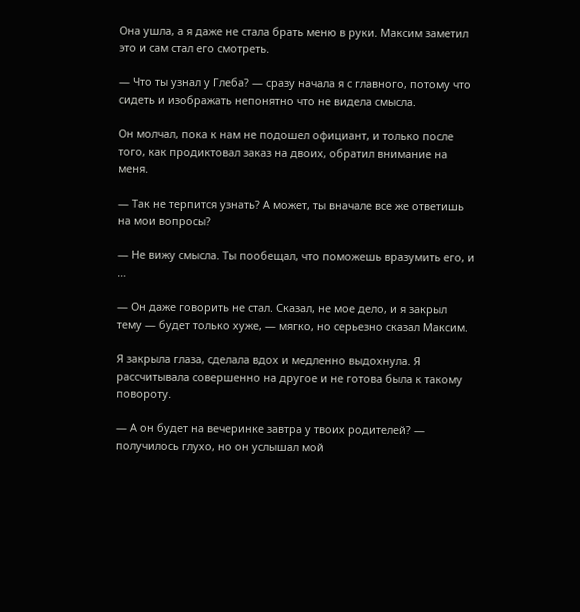Она ушла, а я даже не стала брать меню в руки. Максим заметил это и сам стал его смотреть.

— Что ты узнал у Глеба? — сразу начала я с главного, потому что сидеть и изображать непонятно что не видела смысла.

Он молчал, пока к нам не подошел официант, и только после того, как продиктовал заказ на двоих, обратил внимание на меня.

— Так не терпится узнать? А может, ты вначале все же ответишь на мои вопросы?

— Не вижу смысла. Ты пообещал, что поможешь вразумить его, и …

— Он даже говорить не стал. Сказал, не мое дело, и я закрыл тему — будет только хуже, — мягко, но серьезно сказал Максим.

Я закрыла глаза, сделала вдох и медленно выдохнула. Я рассчитывала совершенно на другое и не готова была к такому повороту.

— А он будет на вечеринке завтра у твоих родителей? — получилось глухо, но он услышал мой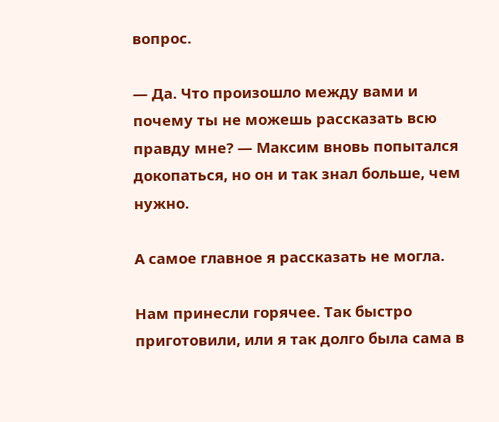вопрос.

— Да. Что произошло между вами и почему ты не можешь рассказать всю правду мне? — Максим вновь попытался докопаться, но он и так знал больше, чем нужно.

А самое главное я рассказать не могла.

Нам принесли горячее. Так быстро приготовили, или я так долго была сама в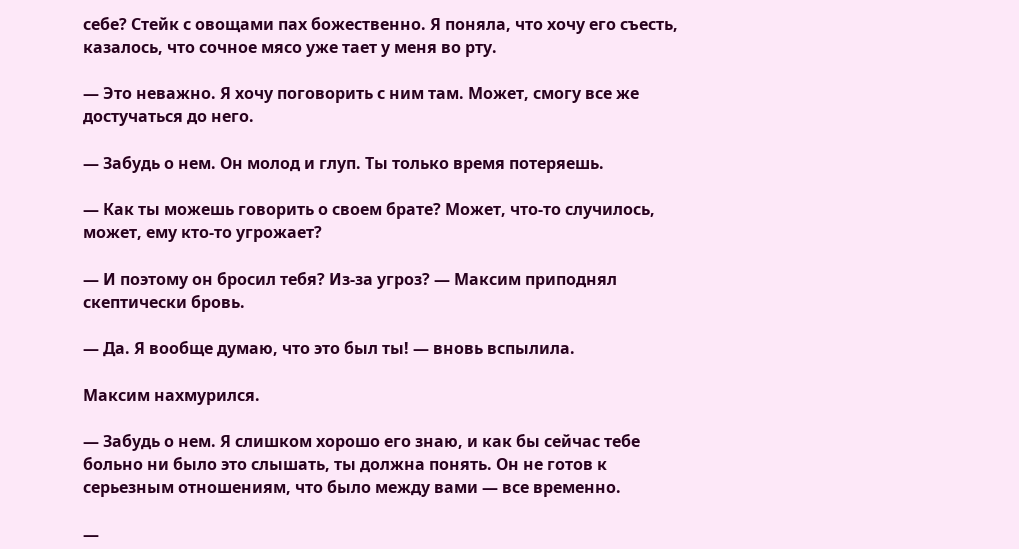себе? Стейк с овощами пах божественно. Я поняла, что хочу его съесть, казалось, что сочное мясо уже тает у меня во рту.

— Это неважно. Я хочу поговорить с ним там. Может, смогу все же достучаться до него.

— Забудь о нем. Он молод и глуп. Ты только время потеряешь.

— Как ты можешь говорить о своем брате? Может, что-то случилось, может, ему кто-то угрожает?

— И поэтому он бросил тебя? Из-за угроз? — Максим приподнял скептически бровь.

— Да. Я вообще думаю, что это был ты! — вновь вспылила.

Максим нахмурился.

— Забудь о нем. Я слишком хорошо его знаю, и как бы сейчас тебе больно ни было это слышать, ты должна понять. Он не готов к серьезным отношениям, что было между вами — все временно.

—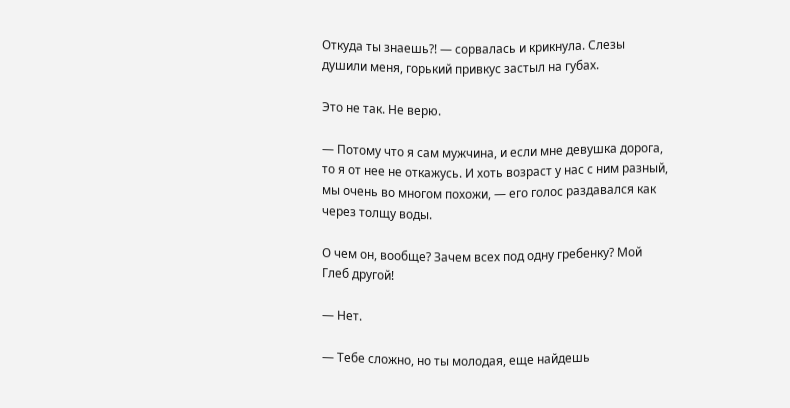Откуда ты знаешь?! — сорвалась и крикнула. Слезы душили меня, горький привкус застыл на губах.

Это не так. Не верю.

— Потому что я сам мужчина, и если мне девушка дорога, то я от нее не откажусь. И хоть возраст у нас с ним разный, мы очень во многом похожи, — его голос раздавался как через толщу воды.

О чем он, вообще? Зачем всех под одну гребенку? Мой Глеб другой!

— Нет.

— Тебе сложно, но ты молодая, еще найдешь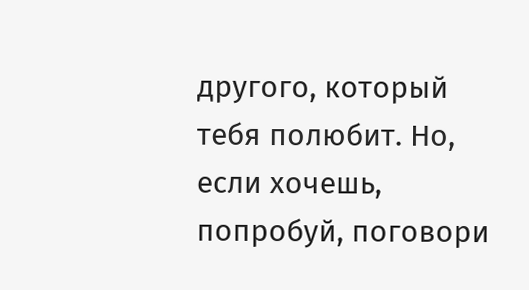другого, который тебя полюбит. Но, если хочешь, попробуй, поговори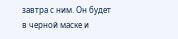завтра с ним. Он будет в черной маске и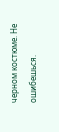черном костюме. Не ошибешься.